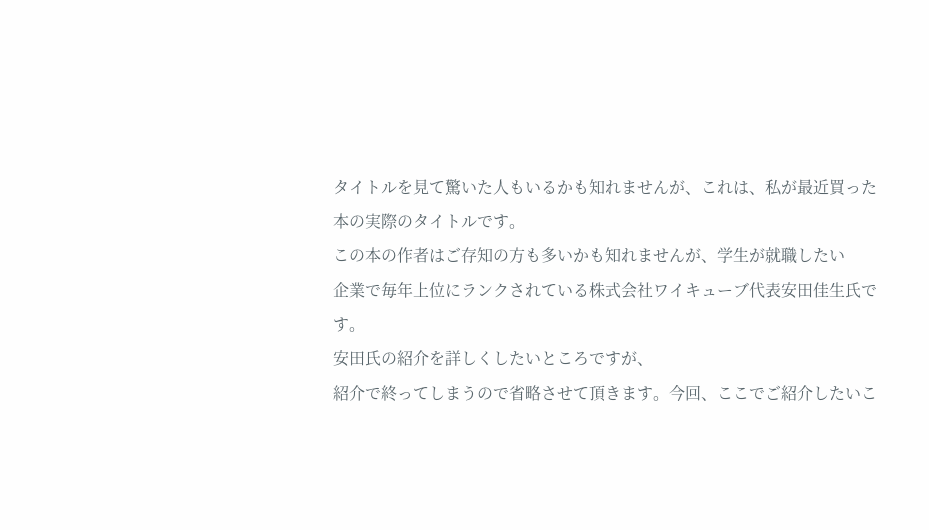タイトルを見て驚いた人もいるかも知れませんが、これは、私が最近買った
本の実際のタイトルです。
この本の作者はご存知の方も多いかも知れませんが、学生が就職したい
企業で毎年上位にランクされている株式会社ワイキューブ代表安田佳生氏です。
安田氏の紹介を詳しくしたいところですが、
紹介で終ってしまうので省略させて頂きます。今回、ここでご紹介したいこ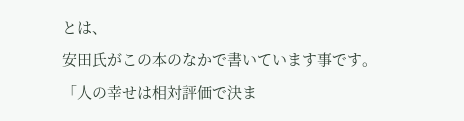とは、
安田氏がこの本のなかで書いています事です。
「人の幸せは相対評価で決ま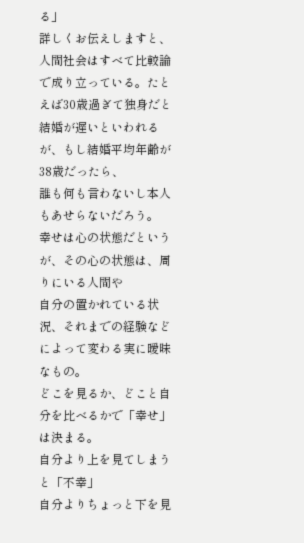る」
詳しくお伝えしますと、
人間社会はすべて比較論で成り立っている。たとえば30歳過ぎて独身だと
結婚が遅いといわれるが、もし結婚平均年齢が38歳だったら、
誰も何も言わないし本人もあせらないだろう。
幸せは心の状態だというが、その心の状態は、周りにいる人間や
自分の置かれている状況、それまでの経験などによって変わる実に曖昧なもの。
どこを見るか、どこと自分を比べるかで「幸せ」 は決まる。
自分より上を見てしまうと「不幸」
自分よりちょっと下を見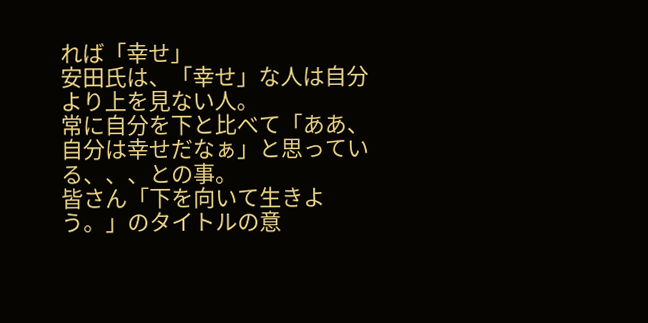れば「幸せ」
安田氏は、「幸せ」な人は自分より上を見ない人。
常に自分を下と比べて「ああ、自分は幸せだなぁ」と思っている、、、との事。
皆さん「下を向いて生きよう。」のタイトルの意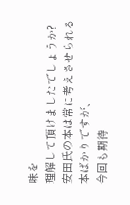味を
理解して頂けましたでしょうか?
安田氏の本は常に考えさせられる本ばかりですが、
今回も期待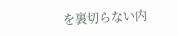を裏切らない内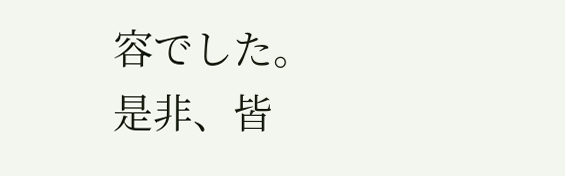容でした。
是非、皆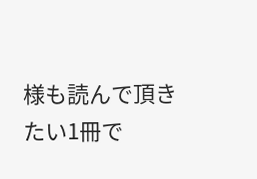様も読んで頂きたい1冊で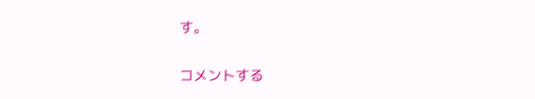す。

コメントする